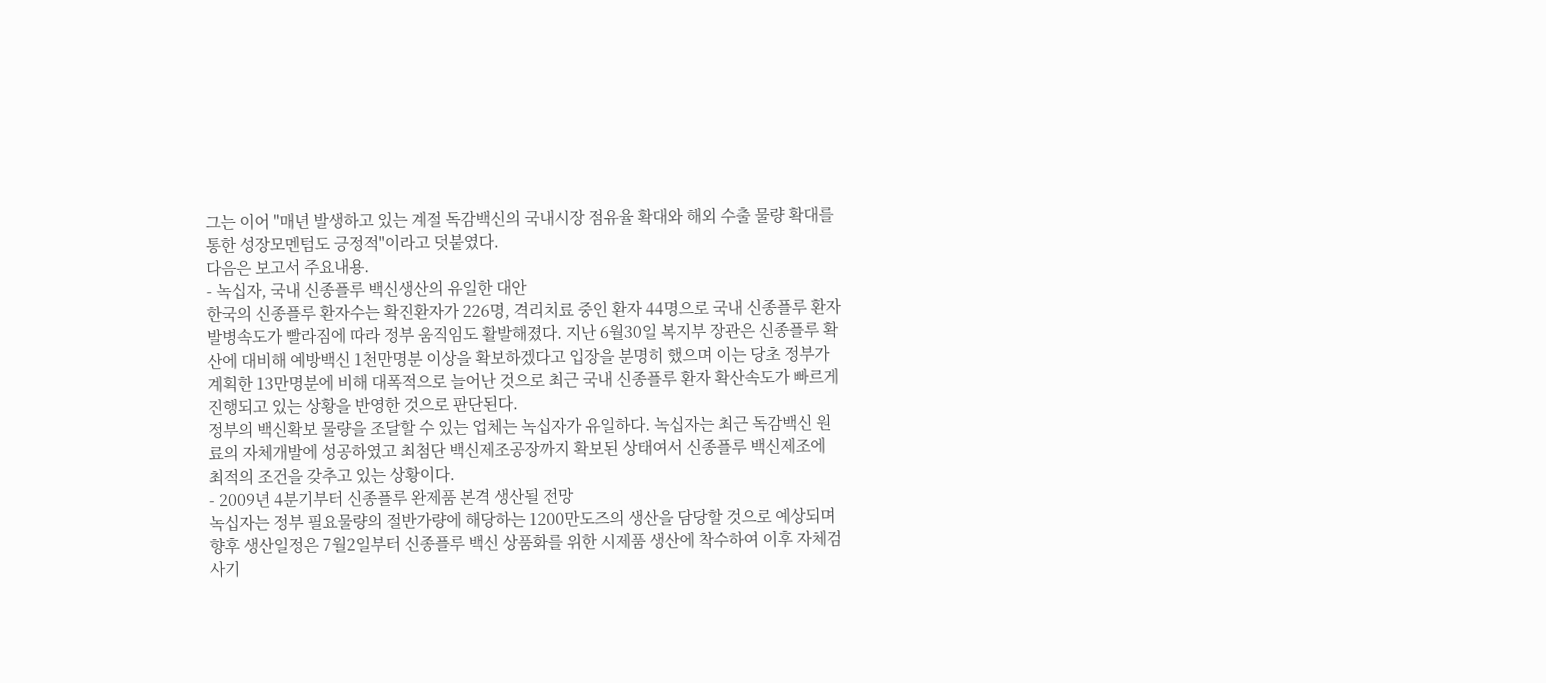그는 이어 "매년 발생하고 있는 계절 독감백신의 국내시장 점유율 확대와 해외 수출 물량 확대를 통한 성장모멘텀도 긍정적"이라고 덧붙였다.
다음은 보고서 주요내용.
- 녹십자, 국내 신종플루 백신생산의 유일한 대안
한국의 신종플루 환자수는 확진환자가 226명, 격리치료 중인 환자 44명으로 국내 신종플루 환자 발병속도가 빨라짐에 따라 정부 움직임도 활발해졌다. 지난 6월30일 복지부 장관은 신종플루 확산에 대비해 예방백신 1천만명분 이상을 확보하겠다고 입장을 분명히 했으며 이는 당초 정부가 계획한 13만명분에 비해 대폭적으로 늘어난 것으로 최근 국내 신종플루 환자 확산속도가 빠르게 진행되고 있는 상황을 반영한 것으로 판단된다.
정부의 백신확보 물량을 조달할 수 있는 업체는 녹십자가 유일하다. 녹십자는 최근 독감백신 원료의 자체개발에 성공하였고 최첨단 백신제조공장까지 확보된 상태여서 신종플루 백신제조에 최적의 조건을 갖추고 있는 상황이다.
- 2009년 4분기부터 신종플루 완제품 본격 생산될 전망
녹십자는 정부 필요물량의 절반가량에 해당하는 1200만도즈의 생산을 담당할 것으로 예상되며 향후 생산일정은 7월2일부터 신종플루 백신 상품화를 위한 시제품 생산에 착수하여 이후 자체검사기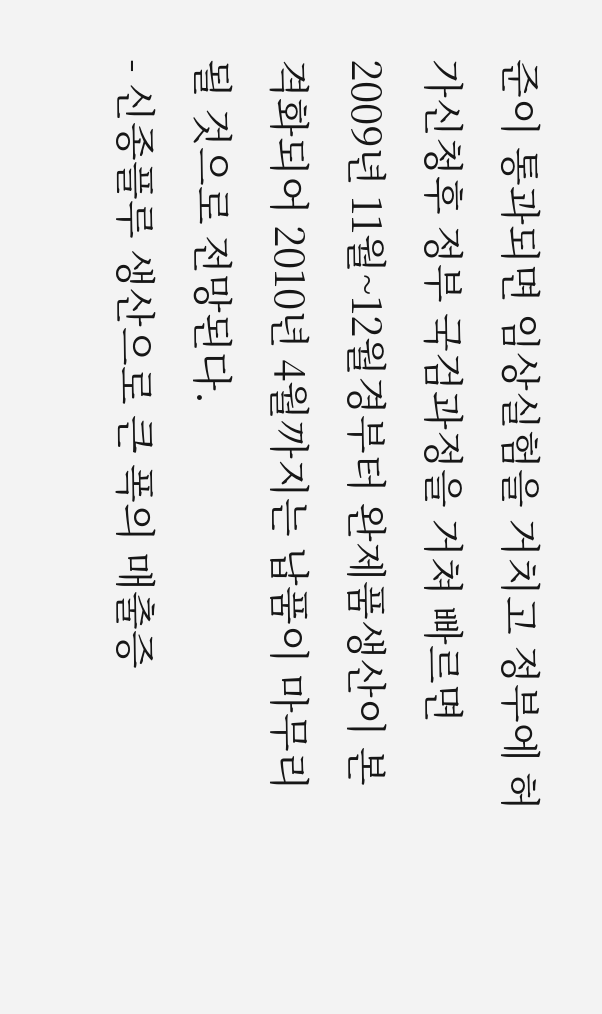준이 통과되면 임상실험을 거치고 정부에 허가신청후 정부 국검과정을 거쳐 빠르면 2009년 11월~12월경부터 완제품생산이 본격화되어 2010년 4월까지는 납품이 마무리될 것으로 전망된다.
- 신종플루 생산으로 큰 폭의 매출증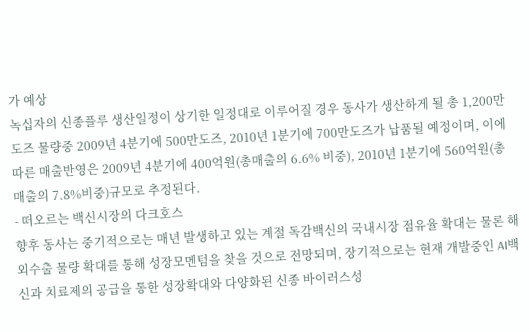가 예상
녹십자의 신종플루 생산일정이 상기한 일정대로 이루어질 경우 동사가 생산하게 될 총 1,200만도즈 물량중 2009년 4분기에 500만도즈, 2010년 1분기에 700만도즈가 납품될 예정이며, 이에 따른 매출반영은 2009년 4분기에 400억원(총매출의 6.6% 비중), 2010년 1분기에 560억원(총매출의 7.8%비중)규모로 추정된다.
- 떠오르는 백신시장의 다크호스
향후 동사는 중기적으로는 매년 발생하고 있는 계절 독감백신의 국내시장 점유율 확대는 물론 해외수출 물량 확대를 통해 성장모멘텀을 찾을 것으로 전망되며, 장기적으로는 현재 개발중인 AI백신과 치료제의 공급을 통한 성장확대와 다양화된 신종 바이러스성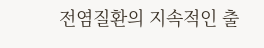전염질환의 지속적인 출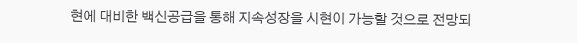현에 대비한 백신공급을 통해 지속성장을 시현이 가능할 것으로 전망되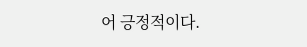어 긍정적이다.